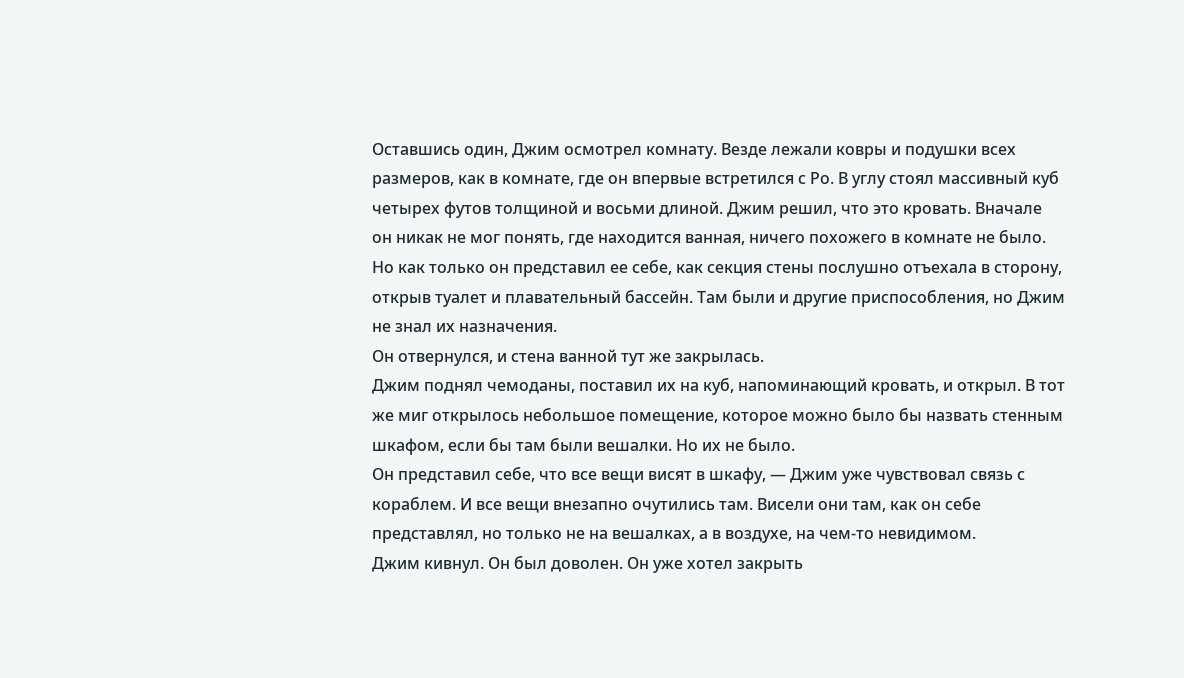Оставшись один, Джим осмотрел комнату. Везде лежали ковры и подушки всех размеров, как в комнате, где он впервые встретился с Ро. В углу стоял массивный куб четырех футов толщиной и восьми длиной. Джим решил, что это кровать. Вначале он никак не мог понять, где находится ванная, ничего похожего в комнате не было. Но как только он представил ее себе, как секция стены послушно отъехала в сторону, открыв туалет и плавательный бассейн. Там были и другие приспособления, но Джим не знал их назначения.
Он отвернулся, и стена ванной тут же закрылась.
Джим поднял чемоданы, поставил их на куб, напоминающий кровать, и открыл. В тот же миг открылось небольшое помещение, которое можно было бы назвать стенным шкафом, если бы там были вешалки. Но их не было.
Он представил себе, что все вещи висят в шкафу, — Джим уже чувствовал связь с кораблем. И все вещи внезапно очутились там. Висели они там, как он себе представлял, но только не на вешалках, а в воздухе, на чем-то невидимом.
Джим кивнул. Он был доволен. Он уже хотел закрыть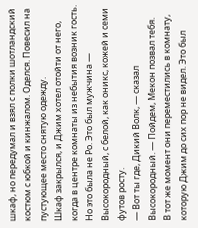шкаф, но передумал и взял с полки шотландский костюм с юбкой и кинжалом. Оделся. Повесил на пустующее место снятую одежду.
Шкаф закрылся, и Джим хотел отойти от него, когда в центре комнаты из небытия возник гость. Но это была не Ро. Это был мужчина — Высокородный, с белой, как оникс, кожей и семи футов росту.
— Вот ты где, Дикий Волк, — сказал Высокородный. — Пойдем, Мекон позвал тебя.
В тот же момент они переместились в комнату, которую Джим до сих пор не видел. Это был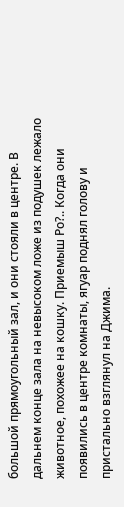большой прямоугольный зал, и они стояли в центре. В дальнем конце зала на невысоком ложе из подушек лежало животное, похожее на кошку. Приемыш Ро?.. Когда они появились в центре комнаты, ягуар поднял голову и пристально взглянул на Джима.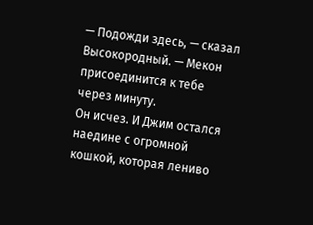— Подожди здесь, — сказал Высокородный. — Мекон присоединится к тебе через минуту.
Он исчез. И Джим остался наедине с огромной кошкой, которая лениво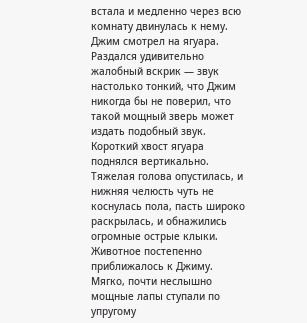встала и медленно через всю комнату двинулась к нему.
Джим смотрел на ягуара. Раздался удивительно жалобный вскрик — звук настолько тонкий, что Джим никогда бы не поверил, что такой мощный зверь может издать подобный звук. Короткий хвост ягуара поднялся вертикально. Тяжелая голова опустилась, и нижняя челюсть чуть не коснулась пола, пасть широко раскрылась, и обнажились огромные острые клыки.
Животное постепенно приближалось к Джиму. Мягко, почти неслышно мощные лапы ступали по упругому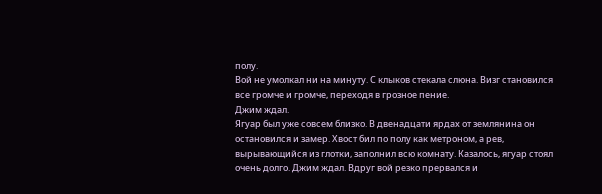полу.
Вой не умолкал ни на минуту. С клыков стекала слюна. Визг становился все громче и громче, переходя в грозное пение.
Джим ждал.
Ягуар был уже совсем близко. В двенадцати ярдах от землянина он остановился и замер. Хвост бил по полу как метроном, а рев, вырывающийся из глотки, заполнил всю комнату. Казалось, ягуар стоял очень долго. Джим ждал. Вдруг вой резко прервался и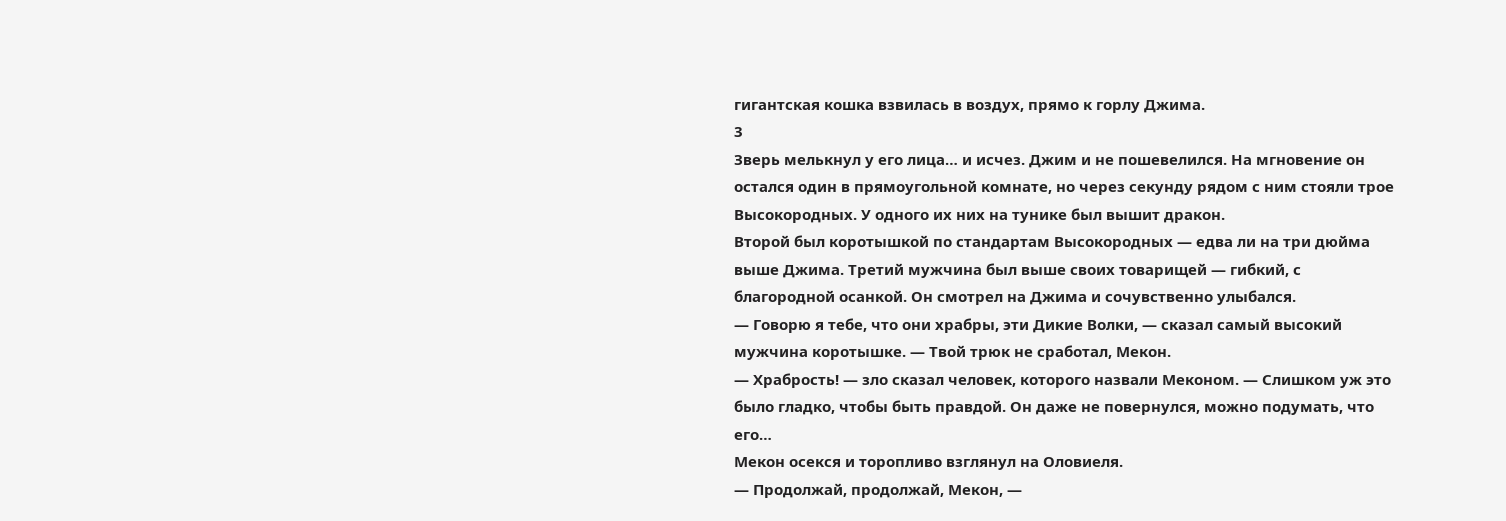гигантская кошка взвилась в воздух, прямо к горлу Джима.
3
Зверь мелькнул у его лица… и исчез. Джим и не пошевелился. На мгновение он остался один в прямоугольной комнате, но через секунду рядом с ним стояли трое Высокородных. У одного их них на тунике был вышит дракон.
Второй был коротышкой по стандартам Высокородных — едва ли на три дюйма выше Джима. Третий мужчина был выше своих товарищей — гибкий, с благородной осанкой. Он смотрел на Джима и сочувственно улыбался.
— Говорю я тебе, что они храбры, эти Дикие Волки, — сказал самый высокий мужчина коротышке. — Твой трюк не сработал, Мекон.
— Храбрость! — зло сказал человек, которого назвали Меконом. — Слишком уж это было гладко, чтобы быть правдой. Он даже не повернулся, можно подумать, что его…
Мекон осекся и торопливо взглянул на Оловиеля.
— Продолжай, продолжай, Мекон, —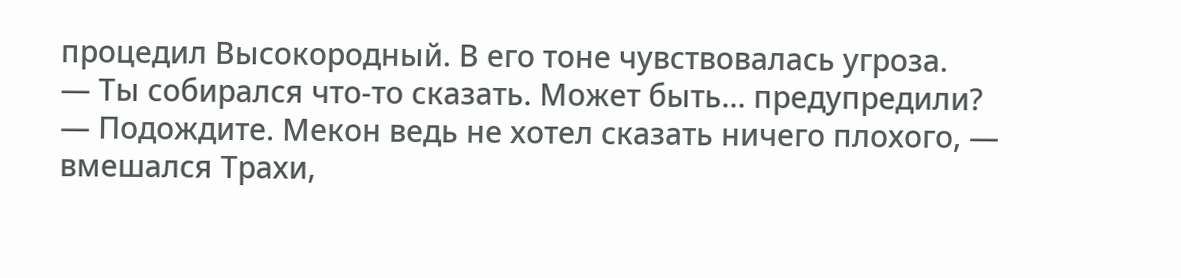процедил Высокородный. В его тоне чувствовалась угроза.
— Ты собирался что-то сказать. Может быть… предупредили?
— Подождите. Мекон ведь не хотел сказать ничего плохого, — вмешался Трахи,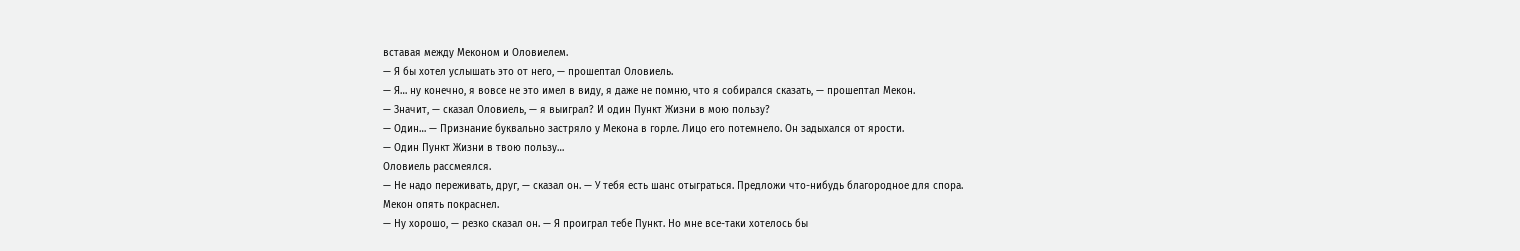вставая между Меконом и Оловиелем.
— Я бы хотел услышать это от него, — прошептал Оловиель.
— Я… ну конечно, я вовсе не это имел в виду, я даже не помню, что я собирался сказать, — прошептал Мекон.
— Значит, — сказал Оловиель, — я выиграл? И один Пункт Жизни в мою пользу?
— Один… — Признание буквально застряло у Мекона в горле. Лицо его потемнело. Он задыхался от ярости.
— Один Пункт Жизни в твою пользу…
Оловиель рассмеялся.
— Не надо переживать, друг, — сказал он. — У тебя есть шанс отыграться. Предложи что-нибудь благородное для спора.
Мекон опять покраснел.
— Ну хорошо, — резко сказал он. — Я проиграл тебе Пункт. Но мне все-таки хотелось бы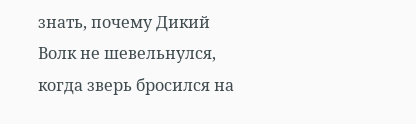знать, почему Дикий Волк не шевельнулся, когда зверь бросился на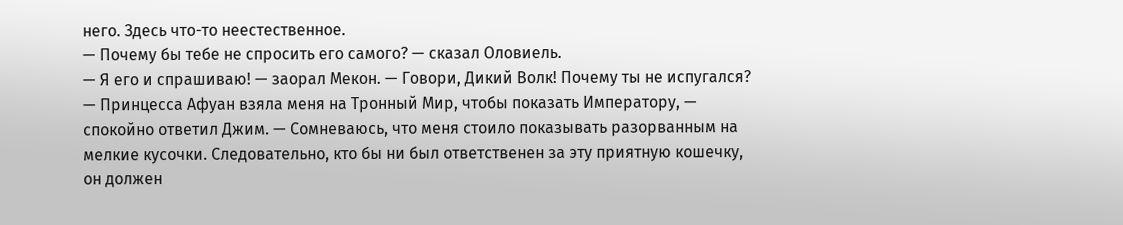него. Здесь что-то неестественное.
— Почему бы тебе не спросить его самого? — сказал Оловиель.
— Я его и спрашиваю! — заорал Мекон. — Говори, Дикий Волк! Почему ты не испугался?
— Принцесса Афуан взяла меня на Тронный Мир, чтобы показать Императору, — спокойно ответил Джим. — Сомневаюсь, что меня стоило показывать разорванным на мелкие кусочки. Следовательно, кто бы ни был ответственен за эту приятную кошечку, он должен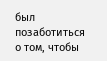был позаботиться о том, чтобы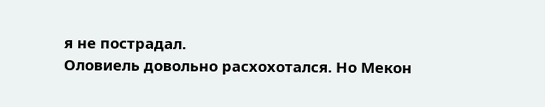я не пострадал.
Оловиель довольно расхохотался. Но Мекон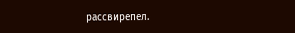рассвирепел.